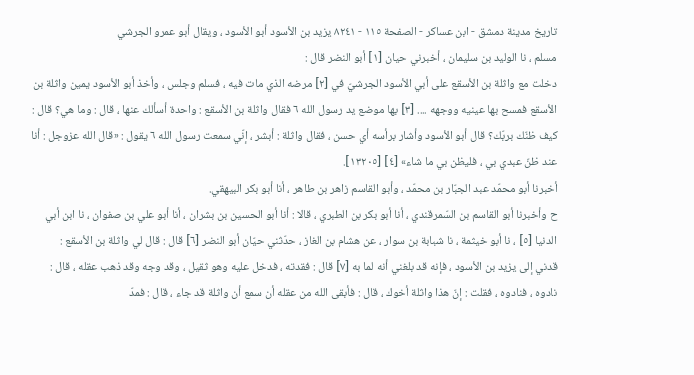تاريخ مدينة دمشق - ابن عساكر - الصفحة ١١٥ - ٨٢٤١ يزيد بن الأسود أبو الأسود ، ويقال أبو عمرو الجرشي
مسلم ، نا الوليد بن سليمان ، أخبرني حيان [١] أبو النضر قال :
دخلت مع واثلة بن الأسقع على أبي الأسود الجرشيّ في [٢] مرضه الذي مات فيه ، فسلم وجلس ، وأخذ أبو الأسود يمين واثلة بن الأسقع فمسح بها عينيه ووجهه .... [٣] بها موضع يد رسول الله ٦ فقال واثلة بن الأسقع : واحدة أسألك عنها ، قال : وما هي؟ قال : كيف ظنّك بربّك؟ قال أبو الأسود وأشار برأسه أي حسن ، فقال واثلة : أبشر ، إنّي سمعت رسول الله ٦ يقول : «قال الله عزوجل : أنا عند ظنّ عبدي بي ، فليظن بي ما شاء» [٤] [١٣٢٠٥].
أخبرنا أبو محمّد عبد الجبّار بن محمّد ، وأبو القاسم زاهر بن طاهر ، أنا أبو بكر البيهقي.
ح وأخبرنا أبو القاسم بن السّمرقندي ، أنا أبو بكر بن الطبري ، قالا : أنا أبو الحسين بن بشران ، أنا أبو علي بن صفوان ، نا ابن أبي الدنيا [٥] ، نا أبو خيثمة ، نا شبابة بن سوار ، عن هشام بن الغاز ، حدّثني حيّان أبو النضر [٦] قال : قال لي واثلة بن الأسقع :
قدني إلى يزيد بن الأسود ، فإنه قد بلغني أنه لما به [٧] قال : فقدته ، فدخل عليه وهو ثقيل ، وقد وجه وقد ذهب عقله ، قال : نادوه ، فنادوه ، فقلت : إنّ هذا واثلة أخوك ، قال : فأبقى الله من عقله أن سمع أن واثلة قد جاء ، قال : فمدّ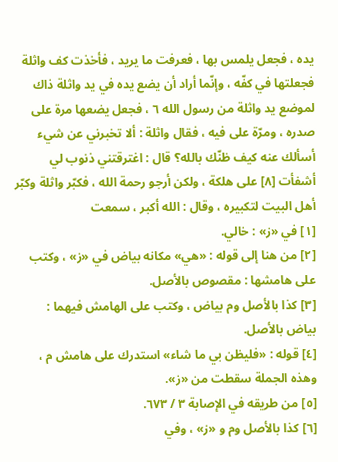يده ، فجعل يلمس بها ، فعرفت ما يريد ، فأخذت كف واثلة فجعلتها في كفّه ، وإنّما أراد أن يضع يده في يد واثلة ذاك لموضع يد واثلة من رسول الله ٦ ، فجعل يضعها مرة على صدره ، ومرّة على فيه ، فقال واثلة : ألا تخبرني عن شيء أسألك عنه كيف ظنّك بالله؟ قال : اغترقتني ذنوب لي أشفأت [٨] على هلكة ، ولكن أرجو رحمة الله ، فكبّر واثلة وكبّر أهل البيت لتكبيره ، وقال : الله أكبر ، سمعت
[١] في «ز» : خالي.
[٢] من هنا إلى قوله : «هي» مكانه بياض في «ز» ، وكتب على هامشها : مقصوص بالأصل.
[٣] كذا بالأصل وم بياض ، وكتب على الهامش فيهما : بياض بالأصل.
[٤] قوله : «فليظن بي ما شاء» استدرك على هامش م ، وهذه الجملة سقطت من «ز».
[٥] من طريقه في الإصابة ٣ / ٦٧٣.
[٦] كذا بالأصل وم و «ز» ، وفي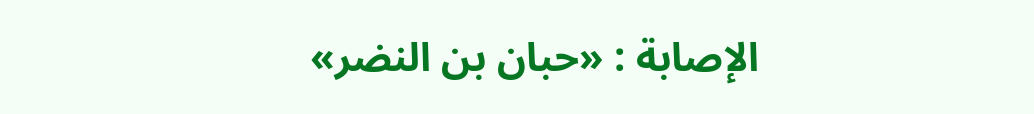الإصابة : «حبان بن النضر»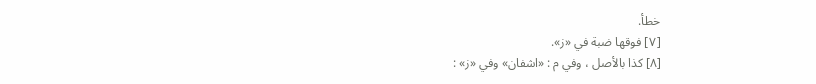خطأ.
[٧] فوقها ضبة في «ز».
[٨] كذا بالأصل ، وفي م : «اشفان» وفي «ز» :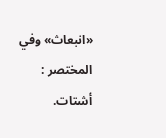«انبعاث» وفي المختصر : أشتات.